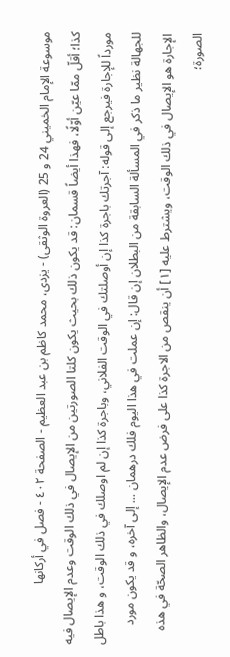موسوعة الإمام الخميني 24 و 25 (العروة الوثقى) - يزدى، محمد كاظم بن عبد العظيم - الصفحة ٤٠٢ - فصل في أركانها
كذا؛ أقلّ ممّا عيّن أوّلًا، فهذا أيضاً قسمان: قد يكون ذلك بحيث يكون كلتا الصورتين من الإيصال في ذلك الوقت وعدم الإيصال فيه مورداً للإجارة فيرجع إلى قوله: آجرتك باجرة كذا إن أوصلتك في الوقت الفلاني، وباجرة كذا إن لم اوصلك في ذلك الوقت، و هذا باطل للجهالة نظير ما ذكر في المسألة السابقة من البطلان إن قال: إن عملت في هذا اليوم فلك درهمان ... إلى آخره، و قد يكون مورد الإجارة هو الإيصال في ذلك الوقت، ويشترط عليه [١] أن ينقص من الاجرة كذا على فرض عدم الإيصال، والظاهر الصحّة في هذه الصورة؛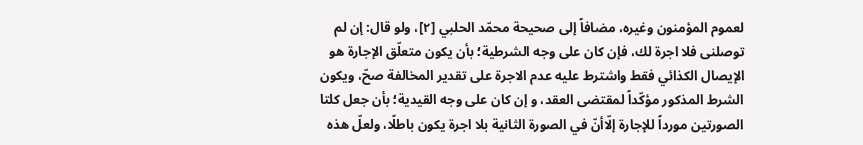لعموم المؤمنون وغيره، مضافاً إلى صحيحة محمّد الحلبي [٢]، ولو قال: إن لم توصلنى فلا اجرة لك، فإن كان على وجه الشرطية؛ بأن يكون متعلّق الإجارة هو الإيصال الكذائي فقط واشترط عليه عدم الاجرة على تقدير المخالفة صحّ، ويكون الشرط المذكور مؤكّداً لمقتضى العقد، و إن كان على وجه القيدية؛ بأن جعل كلتا الصورتين مورداً للإجارة إلّاأنّ في الصورة الثانية بلا اجرة يكون باطلًا، ولعلّ هذه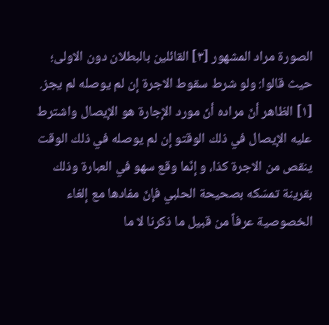الصورة مراد المشهور [٣] القائلين بالبطلان دون الاولى؛ حيث قالوا: ولو شرط سقوط الاجرة إن لم يوصله لم يجز.
[١] الظاهر أنّ مراده أنّ مورد الإجارة هو الإيصال واشترط عليه الإيصال في ذلك الوقتو إن لم يوصله في ذلك الوقت ينقص من الاجرة كذا، و إنّما وقع سهو في العبارة وذلك بقرينة تمسّكه بصحيحة الحلبي فإنّ مفادها مع إلغاء الخصوصية عرفاً من قبيل ما ذكرنا لا ما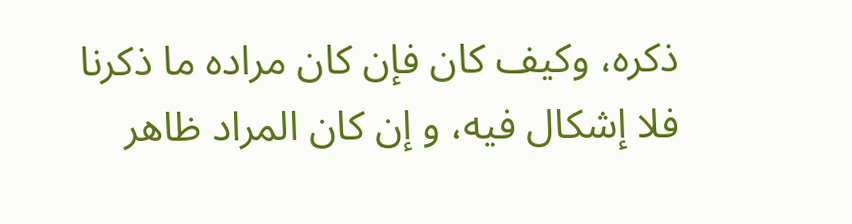ذكره، وكيف كان فإن كان مراده ما ذكرنا فلا إشكال فيه، و إن كان المراد ظاهر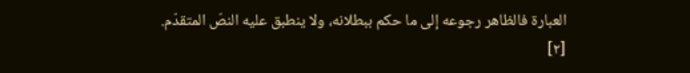العبارة فالظاهر رجوعه إلى ما حكم ببطلانه، ولا ينطبق عليه النصّ المتقدّم.
[٢]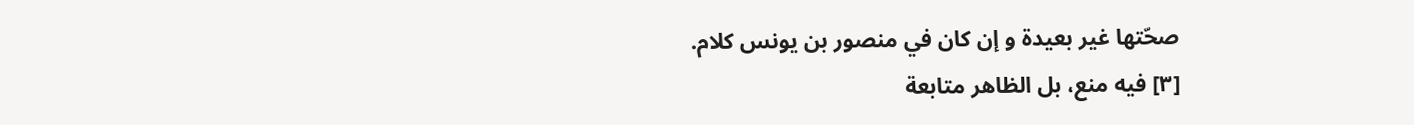صحّتها غير بعيدة و إن كان في منصور بن يونس كلام.
[٣] فيه منع، بل الظاهر متابعة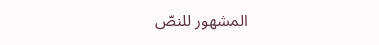المشهور للنصّ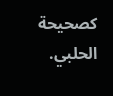كصحيحة الحلبي.